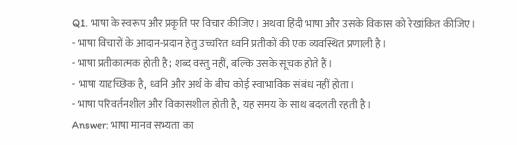Q1. भाषा के स्वरूप और प्रकृति पर विचार कीजिए। अथवा हिंदी भाषा और उसके विकास को रेखांकित कीजिए।
- भाषा विचारों के आदान-प्रदान हेतु उच्चरित ध्वनि प्रतीकों की एक व्यवस्थित प्रणाली है।
- भाषा प्रतीकात्मक होती है; शब्द वस्तु नहीं, बल्कि उसके सूचक होते हैं।
- भाषा यादृच्छिक है, ध्वनि और अर्थ के बीच कोई स्वाभाविक संबंध नहीं होता।
- भाषा परिवर्तनशील और विकासशील होती है, यह समय के साथ बदलती रहती है।
Answer: भाषा मानव सभ्यता का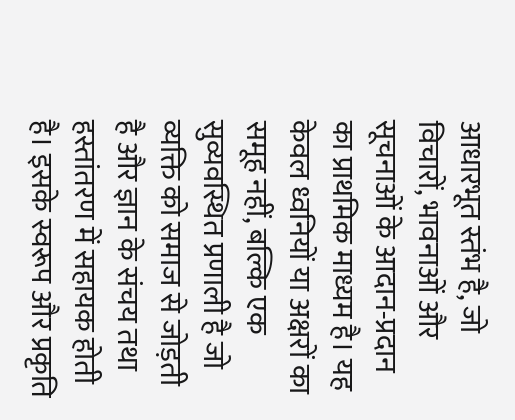आधारभूत स्तंभ है, जो विचारों, भावनाओं और सूचनाओं के आदान-प्रदान का प्राथमिक माध्यम है। यह केवल ध्वनियों या अक्षरों का समूह नहीं, बल्कि एक सुव्यवस्थित प्रणाली है जो व्यक्ति को समाज से जोड़ती है और ज्ञान के संचय तथा हस्तांतरण में सहायक होती है। इसके स्वरूप और प्रकृति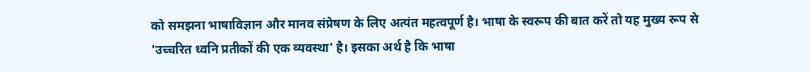को समझना भाषाविज्ञान और मानव संप्रेषण के लिए अत्यंत महत्वपूर्ण है। भाषा के स्वरूप की बात करें तो यह मुख्य रूप से 'उच्चरित ध्वनि प्रतीकों की एक व्यवस्था' है। इसका अर्थ है कि भाषा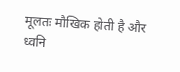मूलतः मौखिक होती है और ध्वनि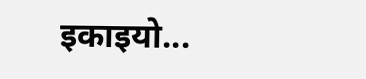इकाइयो...